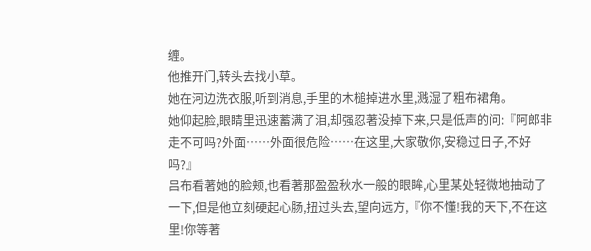缠。
他推开门,转头去找小草。
她在河边洗衣服,听到消息,手里的木槌掉进水里,溅湿了粗布裙角。
她仰起脸,眼睛里迅速蓄满了泪,却强忍著没掉下来,只是低声的问:『阿郎非走不可吗?外面……外面很危险……在这里,大家敬你,安稳过日子,不好吗?』
吕布看著她的脸颊,也看著那盈盈秋水一般的眼眸,心里某处轻微地抽动了一下,但是他立刻硬起心肠,扭过头去,望向远方,『你不懂!我的天下,不在这里!你等著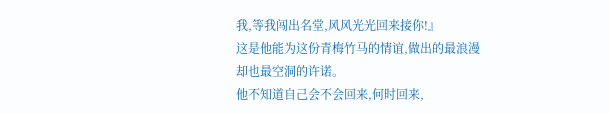我,等我闯出名堂,风风光光回来接你!』
这是他能为这份青梅竹马的情谊,做出的最浪漫却也最空洞的许诺。
他不知道自己会不会回来,何时回来,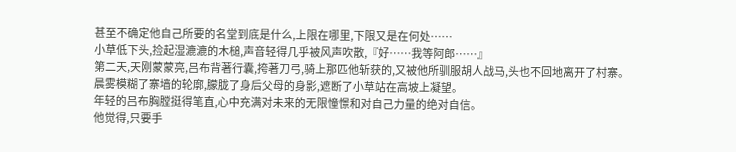甚至不确定他自己所要的名堂到底是什么,上限在哪里,下限又是在何处……
小草低下头,捡起湿漉漉的木槌,声音轻得几乎被风声吹散,『好……我等阿郎……』
第二天,天刚蒙蒙亮,吕布背著行囊,挎著刀弓,骑上那匹他斩获的,又被他所驯服胡人战马,头也不回地离开了村寨。
晨雾模糊了寨墙的轮廓,朦胧了身后父母的身影,遮断了小草站在高坡上凝望。
年轻的吕布胸膛挺得笔直,心中充满对未来的无限憧憬和对自己力量的绝对自信。
他觉得,只要手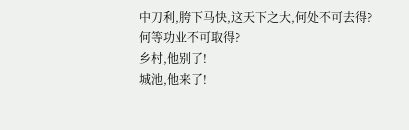中刀利,胯下马快,这天下之大,何处不可去得?
何等功业不可取得?
乡村,他别了!
城池,他来了!